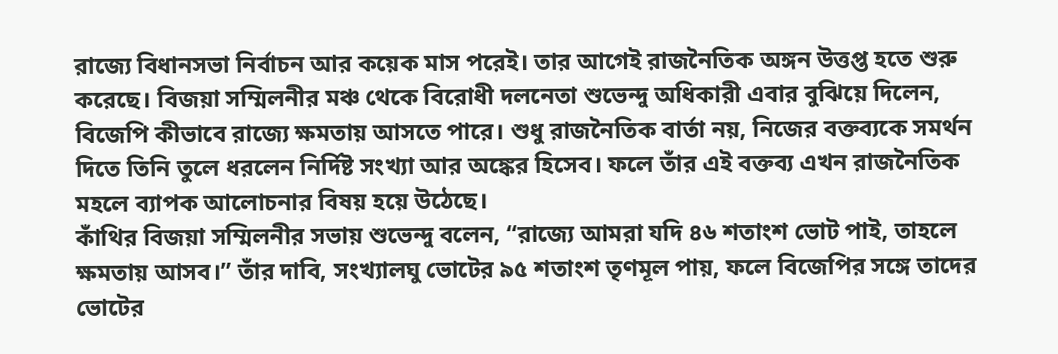রাজ্যে বিধানসভা নির্বাচন আর কয়েক মাস পরেই। তার আগেই রাজনৈতিক অঙ্গন উত্তপ্ত হতে শুরু করেছে। বিজয়া সম্মিলনীর মঞ্চ থেকে বিরোধী দলনেতা শুভেন্দু অধিকারী এবার বুঝিয়ে দিলেন, বিজেপি কীভাবে রাজ্যে ক্ষমতায় আসতে পারে। শুধু রাজনৈতিক বার্তা নয়, নিজের বক্তব্যকে সমর্থন দিতে তিনি তুলে ধরলেন নির্দিষ্ট সংখ্যা আর অঙ্কের হিসেব। ফলে তাঁর এই বক্তব্য এখন রাজনৈতিক মহলে ব্যাপক আলোচনার বিষয় হয়ে উঠেছে।
কাঁথির বিজয়া সম্মিলনীর সভায় শুভেন্দু বলেন, “রাজ্যে আমরা যদি ৪৬ শতাংশ ভোট পাই, তাহলে ক্ষমতায় আসব।” তাঁর দাবি, সংখ্যালঘু ভোটের ৯৫ শতাংশ তৃণমূল পায়, ফলে বিজেপির সঙ্গে তাদের ভোটের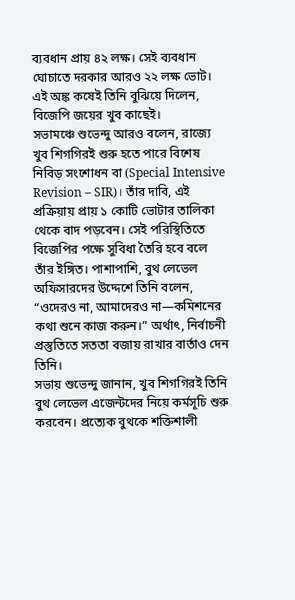ব্যবধান প্রায় ৪২ লক্ষ। সেই ব্যবধান ঘোচাতে দরকার আরও ২২ লক্ষ ভোট। এই অঙ্ক কষেই তিনি বুঝিয়ে দিলেন, বিজেপি জয়ের খুব কাছেই।
সভামঞ্চে শুভেন্দু আরও বলেন, রাজ্যে খুব শিগগিরই শুরু হতে পারে বিশেষ নিবিড় সংশোধন বা (Special Intensive Revision – SIR)। তাঁর দাবি, এই প্রক্রিয়ায় প্রায় ১ কোটি ভোটার তালিকা থেকে বাদ পড়বেন। সেই পরিস্থিতিতে বিজেপির পক্ষে সুবিধা তৈরি হবে বলে তাঁর ইঙ্গিত। পাশাপাশি, বুথ লেভেল অফিসারদের উদ্দেশে তিনি বলেন, “ওদেরও না, আমাদেরও না—কমিশনের কথা শুনে কাজ করুন।” অর্থাৎ, নির্বাচনী প্রস্তুতিতে সততা বজায় রাখার বার্তাও দেন তিনি।
সভায় শুভেন্দু জানান, খুব শিগগিরই তিনি বুথ লেভেল এজেন্টদের নিয়ে কর্মসূচি শুরু করবেন। প্রত্যেক বুথকে শক্তিশালী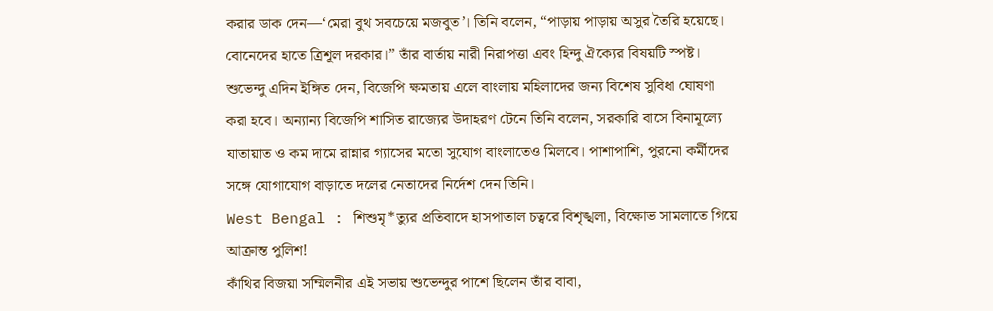করার ডাক দেন—‘মেরা বুথ সবচেয়ে মজবুত’। তিনি বলেন, “পাড়ায় পাড়ায় অসুর তৈরি হয়েছে। বোনেদের হাতে ত্রিশূল দরকার।” তাঁর বার্তায় নারী নিরাপত্তা এবং হিন্দু ঐক্যের বিষয়টি স্পষ্ট।
শুভেন্দু এদিন ইঙ্গিত দেন, বিজেপি ক্ষমতায় এলে বাংলায় মহিলাদের জন্য বিশেষ সুবিধা ঘোষণা করা হবে। অন্যান্য বিজেপি শাসিত রাজ্যের উদাহরণ টেনে তিনি বলেন, সরকারি বাসে বিনামূল্যে যাতায়াত ও কম দামে রান্নার গ্যাসের মতো সুযোগ বাংলাতেও মিলবে। পাশাপাশি, পুরনো কর্মীদের সঙ্গে যোগাযোগ বাড়াতে দলের নেতাদের নির্দেশ দেন তিনি।
West Bengal : শিশুমৃ*ত্যুর প্রতিবাদে হাসপাতাল চত্বরে বিশৃঙ্খলা, বিক্ষোভ সামলাতে গিয়ে আক্রান্ত পুলিশ!
কাঁথির বিজয়া সম্মিলনীর এই সভায় শুভেন্দুর পাশে ছিলেন তাঁর বাবা,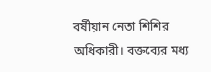বর্ষীয়ান নেতা শিশির অধিকারী। বক্তব্যের মধ্য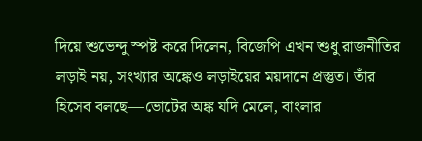দিয়ে শুভেন্দু স্পষ্ট করে দিলেন, বিজেপি এখন শুধু রাজনীতির লড়াই নয়, সংখ্যার অঙ্কেও লড়াইয়ের ময়দানে প্রস্তুত। তাঁর হিসেব বলছে—ভোটের অঙ্ক যদি মেলে, বাংলার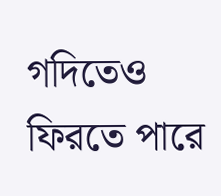গদিতেও ফিরতে পারে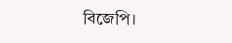বিজেপি।